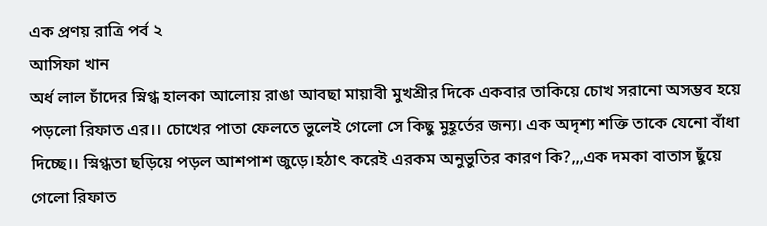এক প্রণয় রাত্রি পর্ব ২
আসিফা খান
অর্ধ লাল চাঁদের স্নিগ্ধ হালকা আলোয় রাঙা আবছা মায়াবী মুখশ্রীর দিকে একবার তাকিয়ে চোখ সরানো অসম্ভব হয়ে পড়লো রিফাত এর।। চোখের পাতা ফেলতে ভুলেই গেলো সে কিছু মুহূর্তের জন্য। এক অদৃশ্য শক্তি তাকে যেনো বাঁধা দিচ্ছে।। স্নিগ্ধতা ছড়িয়ে পড়ল আশপাশ জুড়ে।হঠাৎ করেই এরকম অনুভুতির কারণ কি?,,,এক দমকা বাতাস ছুঁয়ে গেলো রিফাত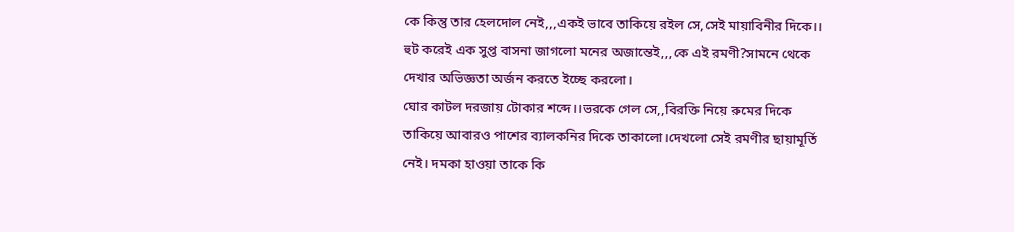কে কিন্তু তার হেলদোল নেই,,,একই ভাবে তাকিয়ে রইল সে,সেই মায়াবিনীর দিকে।। হুট করেই এক সুপ্ত বাসনা জাগলো মনের অজান্তেই,,,কে এই রমণী?সামনে থেকে দেখার অভিজ্ঞতা অর্জন করতে ইচ্ছে করলো।
ঘোর কাটল দরজায় টোকার শব্দে।।ভরকে গেল সে,,বিরক্তি নিয়ে রুমের দিকে তাকিয়ে আবারও পাশের ব্যালকনির দিকে তাকালো।দেখলো সেই রমণীর ছায়ামূর্তি নেই। দমকা হাওয়া তাকে কি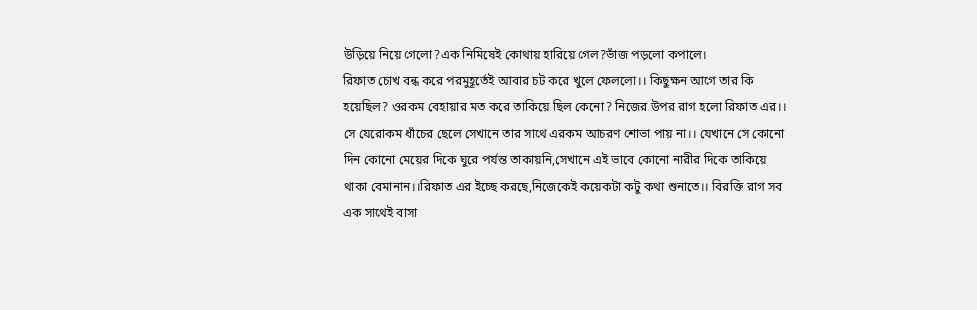উড়িয়ে নিয়ে গেলো?এক নিমিষেই কোথায় হারিয়ে গেল?ভাঁজ পড়লো কপালে।
রিফাত চোখ বন্ধ করে পরমুহূর্তেই আবার চট করে খুলে ফেললো।। কিছুক্ষন আগে তার কি হয়েছিল? ওরকম বেহায়ার মত করে তাকিয়ে ছিল কেনো? নিজের উপর রাগ হলো রিফাত এর।। সে যেরোকম ধাঁচের ছেলে সেখানে তার সাথে এরকম আচরণ শোভা পায় না।। যেখানে সে কোনো দিন কোনো মেয়ের দিকে ঘুরে পর্যন্ত তাকায়নি,সেখানে এই ভাবে কোনো নারীর দিকে তাকিয়ে থাকা বেমানান।।রিফাত এর ইচ্ছে করছে,নিজেকেই কয়েকটা কটু কথা শুনাতে।। বিরক্তি রাগ সব এক সাথেই বাসা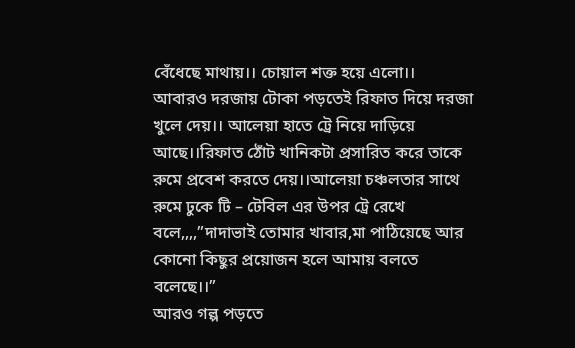বেঁধেছে মাথায়।। চোয়াল শক্ত হয়ে এলো।।
আবারও দরজায় টোকা পড়তেই রিফাত দিয়ে দরজা খুলে দেয়।। আলেয়া হাতে ট্রে নিয়ে দাড়িয়ে আছে।।রিফাত ঠোঁট খানিকটা প্রসারিত করে তাকে রুমে প্রবেশ করতে দেয়।।আলেয়া চঞ্চলতার সাথে রুমে ঢুকে টি – টেবিল এর উপর ট্রে রেখে বলে,,,,”দাদাভাই তোমার খাবার,মা পাঠিয়েছে আর কোনো কিছুর প্রয়োজন হলে আমায় বলতে বলেছে।।”
আরও গল্প পড়তে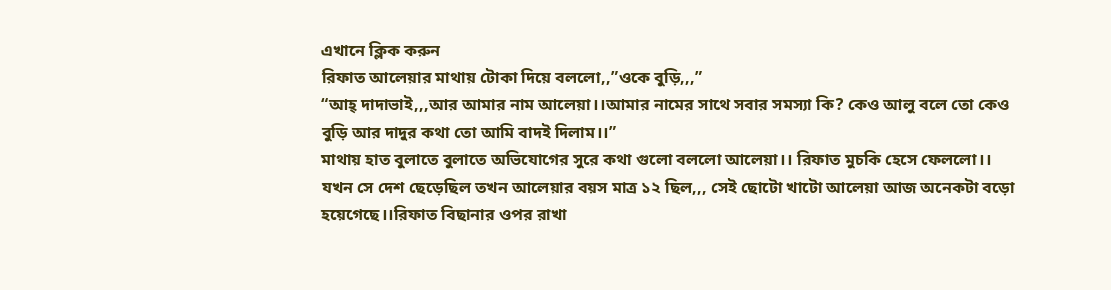এখানে ক্লিক করুন
রিফাত আলেয়ার মাথায় টোকা দিয়ে বললো,,”ওকে বুড়ি,,,”
“আহ্ দাদাভাই,,,আর আমার নাম আলেয়া।।আমার নামের সাথে সবার সমস্যা কি? কেও আলু বলে তো কেও বুড়ি আর দাদুর কথা তো আমি বাদই দিলাম।।”
মাথায় হাত বুলাতে বুলাতে অভিযোগের সুরে কথা গুলো বললো আলেয়া।। রিফাত মুচকি হেসে ফেললো।। যখন সে দেশ ছেড়েছিল তখন আলেয়ার বয়স মাত্র ১২ ছিল,,, সেই ছোটো খাটো আলেয়া আজ অনেকটা বড়ো হয়েগেছে।।রিফাত বিছানার ওপর রাখা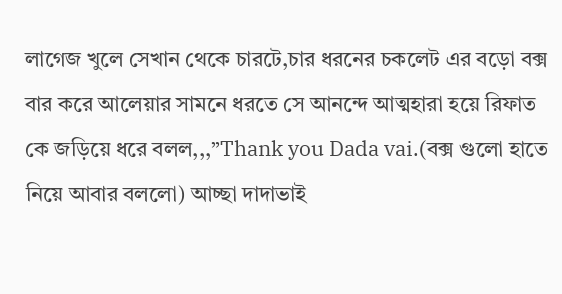লাগেজ খুলে সেখান থেকে চারটে,চার ধরনের চকলেট এর বড়ো বক্স বার করে আলেয়ার সামনে ধরতে সে আনন্দে আত্মহারা হয়ে রিফাত কে জড়িয়ে ধরে বলল,,,”Thank you Dada vai.(বক্স গুলো হাতে নিয়ে আবার বললো) আচ্ছা দাদাভাই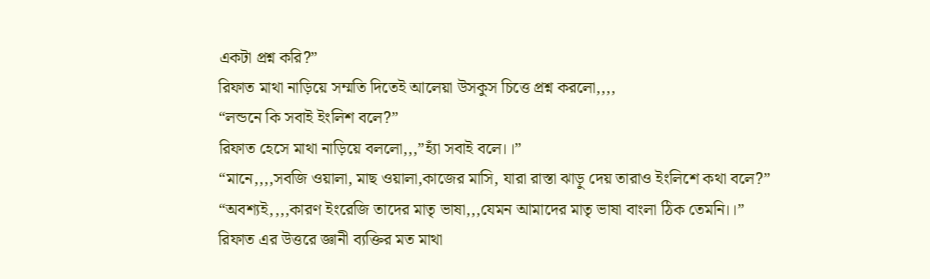একটা প্রশ্ন করি?”
রিফাত মাথা নাড়িয়ে সম্মতি দিতেই আলেয়া উসকুস চিত্তে প্রশ্ন করলো,,,,
“লন্ডনে কি সবাই ইংলিশ বলে?”
রিফাত হেসে মাথা নাড়িয়ে বললো,,,”হ্যাঁ সবাই বলে।।”
“মানে,,,,সবজি ওয়ালা, মাছ ওয়ালা,কাজের মাসি, যারা রাস্তা ঝাড়ু দেয় তারাও ইংলিশে কথা বলে?”
“অবশ্যই,,,,কারণ ইংরেজি তাদের মাতৃ ভাষা,,,যেমন আমাদের মাতৃ ভাষা বাংলা ঠিক তেমনি।।”
রিফাত এর উত্তরে জ্ঞানী ব্যক্তির মত মাথা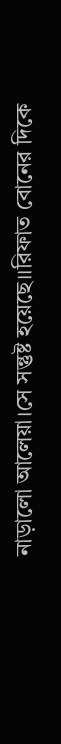নাড়ালো আলেয়া।সে সন্তুষ্ট হয়েছে।।রিফাত বোনের দিকে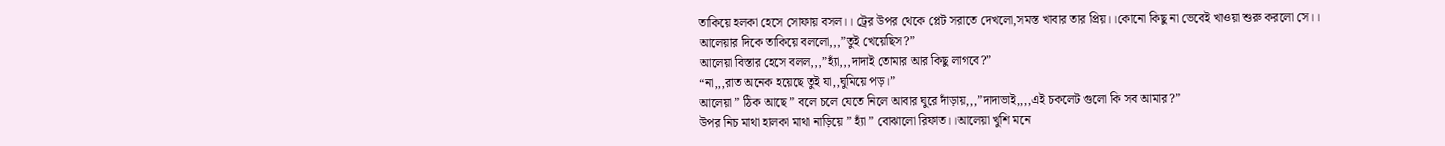তাকিয়ে হলকা হেসে সোফায় বসল।। ট্রের উপর থেকে প্লেট সরাতে দেখলো,সমস্ত খাবার তার প্রিয়।।কোনো কিছু না ভেবেই খাওয়া শুরু করলো সে।। আলেয়ার দিকে তাকিয়ে বললো,,,”তুই খেয়েছিস?”
আলেয়া বিস্তার হেসে বলল,,,”হ্যাঁ,,,দাদাই তোমার আর কিছু লাগবে?”
“না,,,রাত অনেক হয়েছে তুই যা,,ঘুমিয়ে পড়।”
আলেয়া ” ঠিক আছে ” বলে চলে যেতে নিলে আবার ঘুরে দাঁড়ায়,,,”দাদাভাই,,,,এই চকলেট গুলো কি সব আমার?”
উপর নিচ মাথা হালকা মাথা নাড়িয়ে ” হ্যাঁ ” বোঝালো রিফাত।।আলেয়া খুশি মনে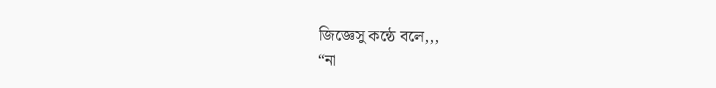জিজ্ঞেসু কন্ঠে বলে,,,
“না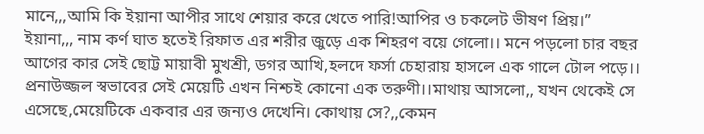মানে,,,আমি কি ইয়ানা আপীর সাথে শেয়ার করে খেতে পারি!আপির ও চকলেট ভীষণ প্রিয়।”
ইয়ানা,,, নাম কর্ণ ঘাত হতেই রিফাত এর শরীর জুড়ে এক শিহরণ বয়ে গেলো।। মনে পড়লো চার বছর আগের কার সেই ছোট্ট মায়াবী মুখশ্রী, ডগর আখি,হলদে ফর্সা চেহারায় হাসলে এক গালে টোল পড়ে।। প্রনাউজ্জল স্বভাবের সেই মেয়েটি এখন নিশ্চই কোনো এক তরুণী।।মাথায় আসলো,, যখন থেকেই সে এসেছে,মেয়েটিকে একবার এর জন্যও দেখেনি। কোথায় সে?,,কেমন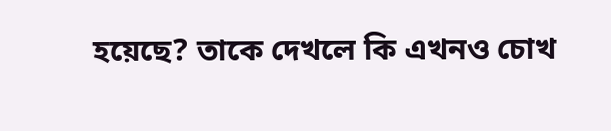হয়েছে? তাকে দেখলে কি এখনও চোখ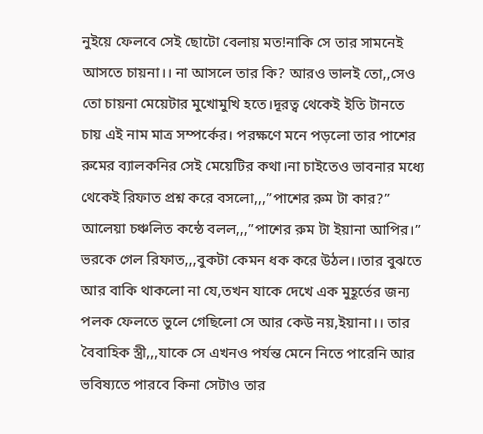নুইয়ে ফেলবে সেই ছোটো বেলায় মত!নাকি সে তার সামনেই আসতে চায়না।। না আসলে তার কি? আরও ভালই তো,,সেও তো চায়না মেয়েটার মুখোমুখি হতে।দূরত্ব থেকেই ইতি টানতে চায় এই নাম মাত্র সম্পর্কের। পরক্ষণে মনে পড়লো তার পাশের রুমের ব্যালকনির সেই মেয়েটির কথা।না চাইতেও ভাবনার মধ্যে থেকেই রিফাত প্রশ্ন করে বসলো,,,”পাশের রুম টা কার?”
আলেয়া চঞ্চলিত কন্ঠে বলল,,,”পাশের রুম টা ইয়ানা আপির।”
ভরকে গেল রিফাত,,,বুকটা কেমন ধক করে উঠল।।তার বুঝতে আর বাকি থাকলো না যে,তখন যাকে দেখে এক মুহূর্তের জন্য পলক ফেলতে ভুলে গেছিলো সে আর কেউ নয়,ইয়ানা।। তার বৈবাহিক স্ত্রী,,,যাকে সে এখনও পর্যন্ত মেনে নিতে পারেনি আর ভবিষ্যতে পারবে কিনা সেটাও তার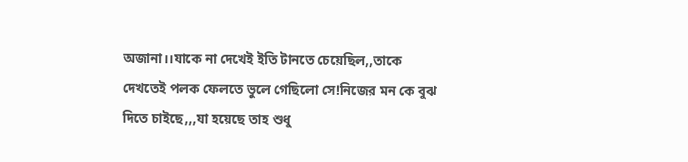অজানা।।যাকে না দেখেই ইতি টানতে চেয়েছিল,,তাকে দেখতেই পলক ফেলতে ভুলে গেছিলো সে!নিজের মন কে বুঝ দিতে চাইছে,,,যা হয়েছে তাহ শুধু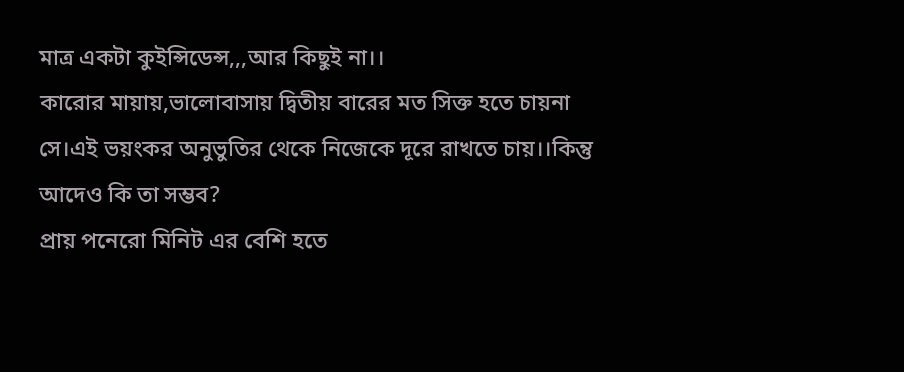মাত্র একটা কুইন্সিডেন্স,,,আর কিছুই না।।
কারোর মায়ায়,ভালোবাসায় দ্বিতীয় বারের মত সিক্ত হতে চায়না সে।এই ভয়ংকর অনুভুতির থেকে নিজেকে দূরে রাখতে চায়।।কিন্তু আদেও কি তা সম্ভব?
প্রায় পনেরো মিনিট এর বেশি হতে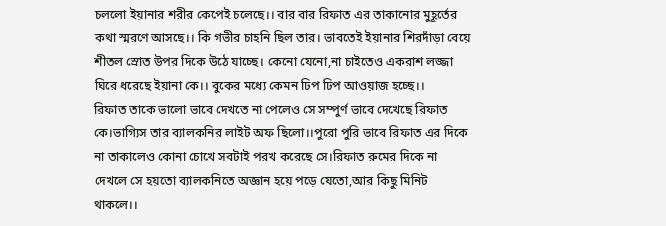চললো ইয়ানার শরীর কেপেই চলেছে।। বার বার রিফাত এর তাকানোর মুহূর্তের কথা স্মরণে আসছে।। কি গভীর চাহনি ছিল তার। ভাবতেই ইয়ানার শিরদাঁড়া বেয়ে শীতল স্রোত উপর দিকে উঠে যাচ্ছে। কেনো যেনো,না চাইতেও একরাশ লজ্জা ঘিরে ধরেছে ইয়ানা কে।। বুকের মধ্যে কেমন ঢিপ ঢিপ আওয়াজ হচ্ছে।।
রিফাত তাকে ভালো ভাবে দেখতে না পেলেও সে সম্পুর্ণ ভাবে দেখেছে রিফাত কে।ভাগ্যিস তার ব্যালকনির লাইট অফ ছিলো।।পুরো পুরি ভাবে রিফাত এর দিকে না তাকালেও কোনা চোখে সবটাই পরখ করেছে সে।রিফাত রুমের দিকে না দেখলে সে হয়তো ব্যালকনিতে অজ্ঞান হয়ে পড়ে যেতো,আর কিছু মিনিট থাকলে।।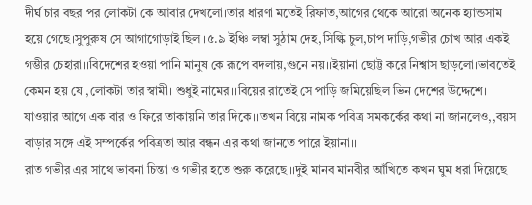দীর্ঘ চার বছর পর লোকটা কে আবার দেখলো।তার ধারণা মতেই রিফাত,আগের থেকে আরো অনেক হ্যান্ডসাম হয়ে গেছে।সুপুরুষ সে আগাগোড়াই ছিল ।৫.৯ ইঞ্চি লম্বা সুঠাম দেহ,সিল্কি চুল,চাপ দাড়ি,গভীর চোখ আর একই গম্ভীর চেহারা।।বিদেশের হওয়া পানি মানুষ কে রূপে বদলায়,গুনে নয়।।ইয়ানা ছোট্ট করে নিশ্বাস ছাড়লো।ভাবতেই কেমন হয় যে ,লোকটা তার স্বামী। শুধুই নামের।।বিয়ের রাতেই সে পাড়ি জমিয়েছিল ভিন দেশের উদ্দেশে। যাওয়ার আগে এক বার ও ফিরে তাকায়নি তার দিকে।।তখন বিয়ে নামক পবিত্র সমকর্কের কথা না জানলেও,,বয়স বাড়ার সঙ্গে এই সম্পর্কের পবিত্রতা আর বন্ধন এর কথা জানতে পারে ইয়ানা।।
রাত গভীর এর সাথে ভাবনা চিন্তা ও গভীর হতে শুরু করেছে।।দুই মানব মানবীর আঁখিতে কখন ঘুম ধরা দিয়েছে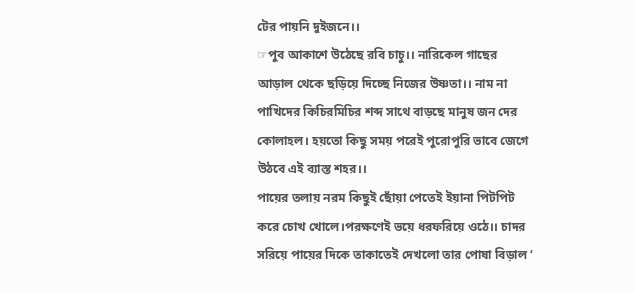টের পায়নি দুইজনে।।
☞পুব আকাশে উঠেছে রবি চাচু।। নারিকেল গাছের আড়াল থেকে ছড়িয়ে দিচ্ছে নিজের উষ্ণতা।। নাম না পাখিদের কিচিরমিচির শব্দ সাথে বাড়ছে মানুষ জন দের কোলাহল। হয়তো কিছু সময় পরেই পুরোপুরি ভাবে জেগে উঠবে এই ব্যাস্ত শহর।।
পায়ের তলায় নরম কিছুই ছোঁয়া পেতেই ইয়ানা পিটপিট করে চোখ খোলে।পরক্ষণেই ভয়ে ধরফরিয়ে ওঠে।। চাদর সরিয়ে পায়ের দিকে তাকাতেই দেখলো তার পোষা বিড়াল ‘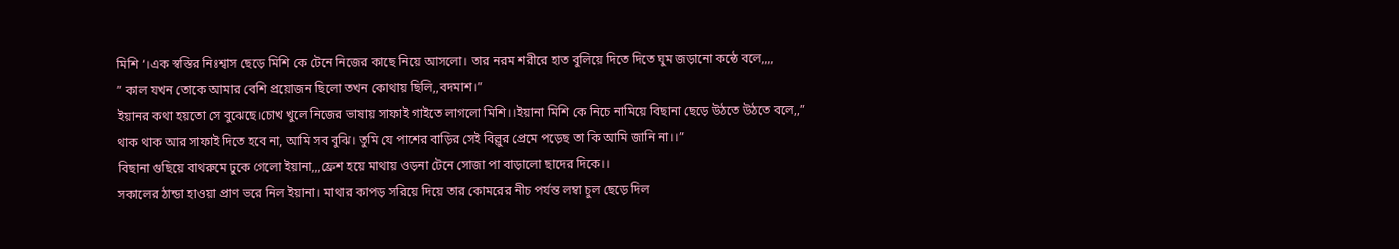মিশি ‘।এক স্বস্তির নিঃশ্বাস ছেড়ে মিশি কে টেনে নিজের কাছে নিয়ে আসলো। তার নরম শরীরে হাত বুলিয়ে দিতে দিতে ঘুম জড়ানো কন্ঠে বলে,,,,
” কাল যখন তোকে আমার বেশি প্রয়োজন ছিলো তখন কোথায় ছিলি,,বদমাশ।”
ইয়ানর কথা হয়তো সে বুঝেছে।চোখ খুলে নিজের ভাষায় সাফাই গাইতে লাগলো মিশি।।ইয়ানা মিশি কে নিচে নামিয়ে বিছানা ছেড়ে উঠতে উঠতে বলে,,” থাক থাক আর সাফাই দিতে হবে না, আমি সব বুঝি। তুমি যে পাশের বাড়ির সেই বিল্লুর প্রেমে পড়েছ তা কি আমি জানি না।।”
বিছানা গুছিয়ে বাথরুমে ঢুকে গেলো ইয়ানা,,,ফ্রেশ হয়ে মাথায় ওড়না টেনে সোজা পা বাড়ালো ছাদের দিকে।।
সকালের ঠান্ডা হাওয়া প্রাণ ভরে নিল ইয়ানা। মাথার কাপড় সরিয়ে দিয়ে তার কোমরের নীচ পর্যন্ত লম্বা চুল ছেড়ে দিল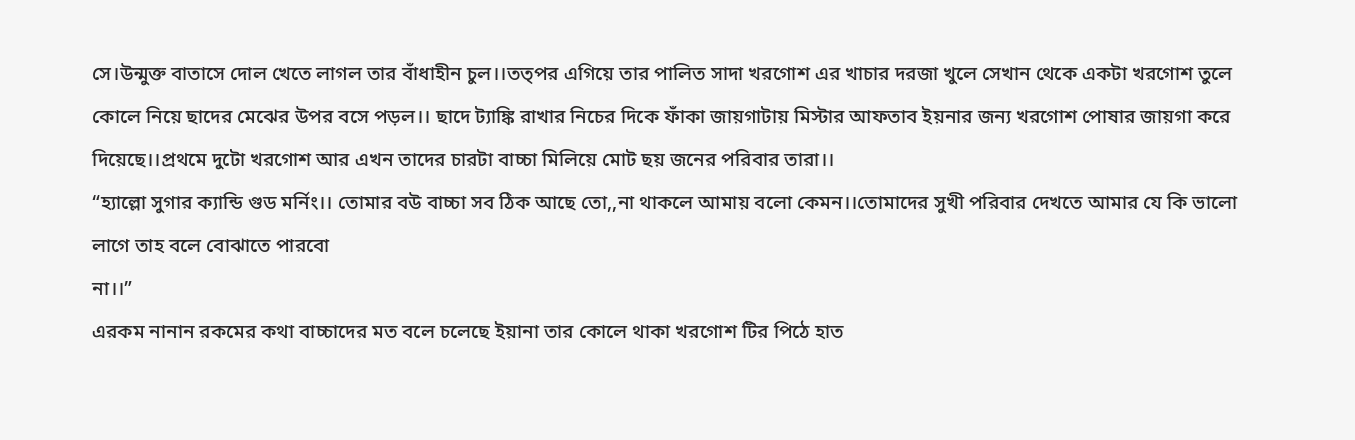সে।উন্মুক্ত বাতাসে দোল খেতে লাগল তার বাঁধাহীন চুল।।তত্পর এগিয়ে তার পালিত সাদা খরগোশ এর খাচার দরজা খুলে সেখান থেকে একটা খরগোশ তুলে কোলে নিয়ে ছাদের মেঝের উপর বসে পড়ল।। ছাদে ট্যাঙ্কি রাখার নিচের দিকে ফাঁকা জায়গাটায় মিস্টার আফতাব ইয়নার জন্য খরগোশ পোষার জায়গা করে দিয়েছে।।প্রথমে দুটো খরগোশ আর এখন তাদের চারটা বাচ্চা মিলিয়ে মোট ছয় জনের পরিবার তারা।।
“হ্যাল্লো সুগার ক্যান্ডি গুড মর্নিং।। তোমার বউ বাচ্চা সব ঠিক আছে তো,,না থাকলে আমায় বলো কেমন।।তোমাদের সুখী পরিবার দেখতে আমার যে কি ভালো লাগে তাহ বলে বোঝাতে পারবো
না।।”
এরকম নানান রকমের কথা বাচ্চাদের মত বলে চলেছে ইয়ানা তার কোলে থাকা খরগোশ টির পিঠে হাত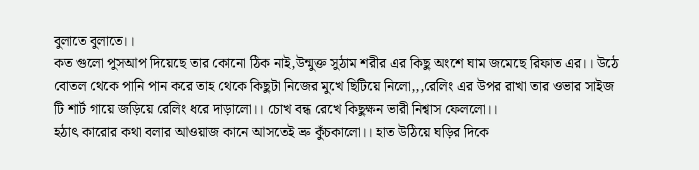বুলাতে বুলাতে।।
কত গুলো পুসআপ দিয়েছে তার কোনো ঠিক নাই,উন্মুক্ত সুঠাম শরীর এর কিছু অংশে ঘাম জমেছে রিফাত এর।। উঠে বোতল থেকে পানি পান করে তাহ থেকে কিছুটা নিজের মুখে ছিটিয়ে নিলো,,,রেলিং এর উপর রাখা তার ওভার সাইজ টি শার্ট গায়ে জড়িয়ে রেলিং ধরে দাড়ালো।। চোখ বন্ধ রেখে কিছুক্ষন ভারী নিশ্বাস ফেললো।।
হঠাৎ কারোর কথা বলার আওয়াজ কানে আসতেই ভ্রু কুঁচকালো।। হাত উঠিয়ে ঘড়ির দিকে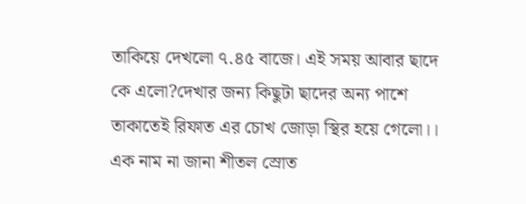তাকিয়ে দেখলো ৭.৪৫ বাজে। এই সময় আবার ছাদে কে এলো?দেখার জন্য কিছুটা ছাদের অন্য পাশে তাকাতেই রিফাত এর চোখ জোড়া স্থির হয়ে গেলো।। এক নাম না জানা শীতল স্রোত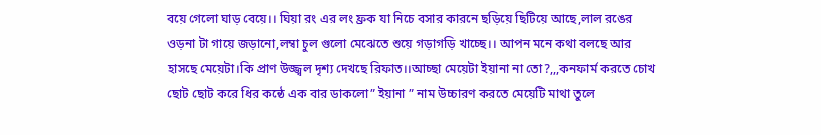বয়ে গেলো ঘাড় বেয়ে।। ঘিয়া রং এর লং ফ্রক যা নিচে বসার কারনে ছড়িয়ে ছিটিয়ে আছে,লাল রঙের ওড়না টা গায়ে জড়ানো,লম্বা চুল গুলো মেঝেতে শুয়ে গড়াগড়ি খাচ্ছে।। আপন মনে কথা বলছে আর হাসছে মেয়েটা।কি প্রাণ উজ্জ্বল দৃশ্য দেখছে রিফাত।।আচ্ছা মেয়েটা ইয়ানা না তো?,,,কনফার্ম করতে চোখ ছোট ছোট করে ধির কন্ঠে এক বার ডাকলো” ইয়ানা ” নাম উচ্চারণ করতে মেয়েটি মাথা তুলে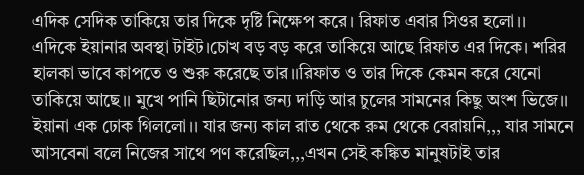এদিক সেদিক তাকিয়ে তার দিকে দৃষ্টি নিক্ষেপ করে। রিফাত এবার সিওর হলো।।
এদিকে ইয়ানার অবস্থা টাইট।চোখ বড় বড় করে তাকিয়ে আছে রিফাত এর দিকে। শরির হালকা ভাবে কাপতে ও শুরু করেছে তার।।রিফাত ও তার দিকে কেমন করে যেনো তাকিয়ে আছে।। মুখে পানি ছিটানোর জন্য দাড়ি আর চুলের সামনের কিছু অংশ ভিজে।। ইয়ানা এক ঢোক গিললো।। যার জন্য কাল রাত থেকে রুম থেকে বেরায়নি,,, যার সামনে আসবেনা বলে নিজের সাথে পণ করেছিল,,,এখন সেই কঙ্কিত মানুষটাই তার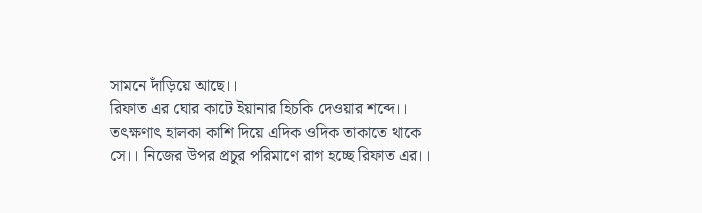সামনে দাঁড়িয়ে আছে।।
রিফাত এর ঘোর কাটে ইয়ানার হিচকি দেওয়ার শব্দে।। তৎক্ষণাৎ হালকা কাশি দিয়ে এদিক ওদিক তাকাতে থাকে সে।। নিজের উপর প্রচুর পরিমাণে রাগ হচ্ছে রিফাত এর।।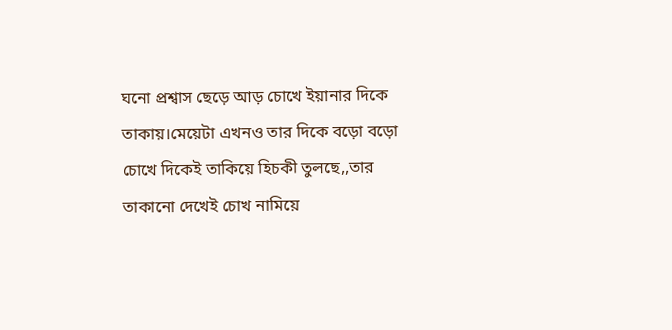ঘনো প্রশ্বাস ছেড়ে আড় চোখে ইয়ানার দিকে তাকায়।মেয়েটা এখনও তার দিকে বড়ো বড়ো চোখে দিকেই তাকিয়ে হিচকী তুলছে,,তার তাকানো দেখেই চোখ নামিয়ে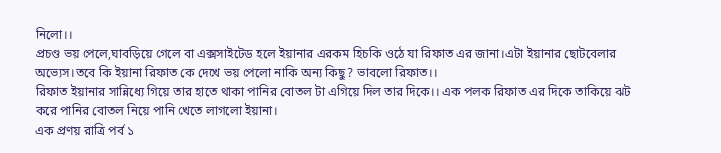নিলো।।
প্রচণ্ড ভয় পেলে,ঘাবড়িয়ে গেলে বা এক্সসাইটেড হলে ইয়ানার এরকম হিচকি ওঠে যা রিফাত এর জানা।এটা ইয়ানার ছোটবেলার অভ্যেস।তবে কি ইয়ানা রিফাত কে দেখে ভয় পেলো নাকি অন্য কিছু? ভাবলো রিফাত।।
রিফাত ইয়ানার সান্নিধ্যে গিয়ে তার হাতে থাকা পানির বোতল টা এগিয়ে দিল তার দিকে।। এক পলক রিফাত এর দিকে তাকিয়ে ঝট করে পানির বোতল নিয়ে পানি খেতে লাগলো ইয়ানা।
এক প্রণয় রাত্রি পর্ব ১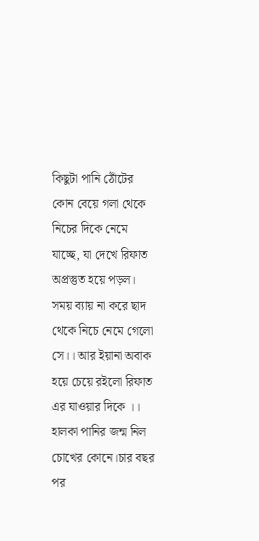কিছুটা পানি ঠোঁটের কোন বেয়ে গলা থেকে নিচের দিকে নেমে যাচ্ছে, যা দেখে রিফাত অপ্রস্তুত হয়ে পড়ল। সময় ব্যায় না করে ছাদ থেকে নিচে নেমে গেলো সে।। আর ইয়ানা অবাক হয়ে চেয়ে রইলো রিফাত এর যাওয়ার দিকে ।।
হালকা পানির জন্ম নিল চোখের কোনে।চার বছর পর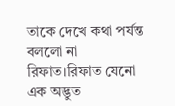তাকে দেখে কথা পর্যন্ত বললো না রিফাত।রিফাত যেনো এক অদ্ভুত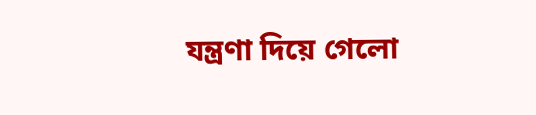যন্ত্রণা দিয়ে গেলো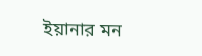ইয়ানার মন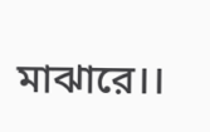মাঝারে।।